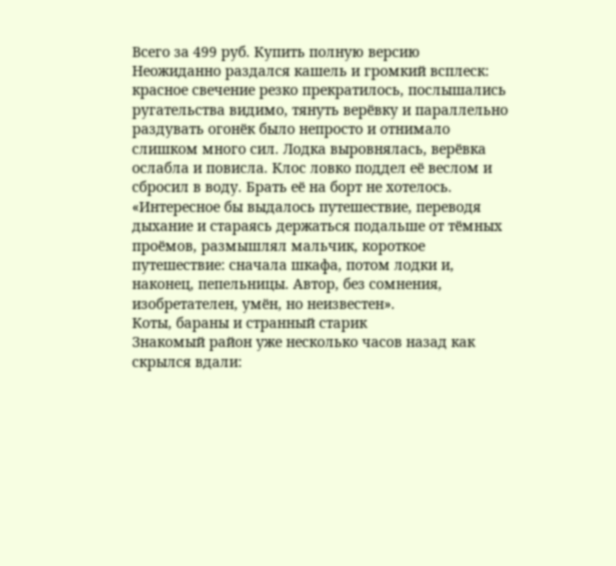Всего за 499 руб. Купить полную версию
Неожиданно раздался кашель и громкий всплеск: красное свечение резко прекратилось, послышались ругательства видимо, тянуть верёвку и параллельно раздувать огонёк было непросто и отнимало слишком много сил. Лодка выровнялась, верёвка ослабла и повисла. Клос ловко поддел её веслом и сбросил в воду. Брать её на борт не хотелось.
«Интересное бы выдалось путешествие, переводя дыхание и стараясь держаться подальше от тёмных проёмов, размышлял мальчик, короткое путешествие: сначала шкафа, потом лодки и, наконец, пепельницы. Автор, без сомнения, изобретателен, умён, но неизвестен».
Коты, бараны и странный старик
Знакомый район уже несколько часов назад как скрылся вдали: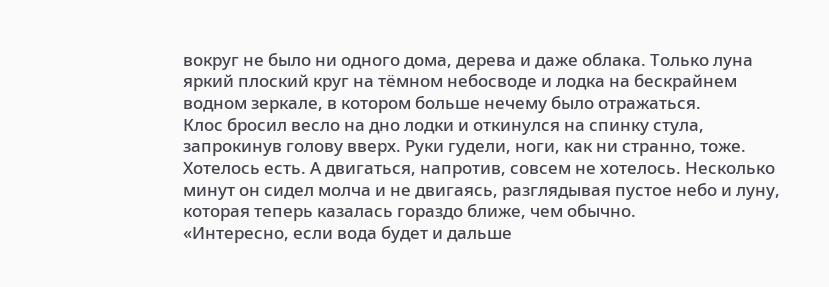вокруг не было ни одного дома, дерева и даже облака. Только луна яркий плоский круг на тёмном небосводе и лодка на бескрайнем водном зеркале, в котором больше нечему было отражаться.
Клос бросил весло на дно лодки и откинулся на спинку стула, запрокинув голову вверх. Руки гудели, ноги, как ни странно, тоже. Хотелось есть. А двигаться, напротив, совсем не хотелось. Несколько минут он сидел молча и не двигаясь, разглядывая пустое небо и луну, которая теперь казалась гораздо ближе, чем обычно.
«Интересно, если вода будет и дальше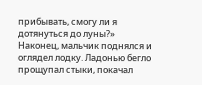прибывать, смогу ли я дотянуться до луны?»
Наконец, мальчик поднялся и оглядел лодку. Ладонью бегло прощупал стыки, покачал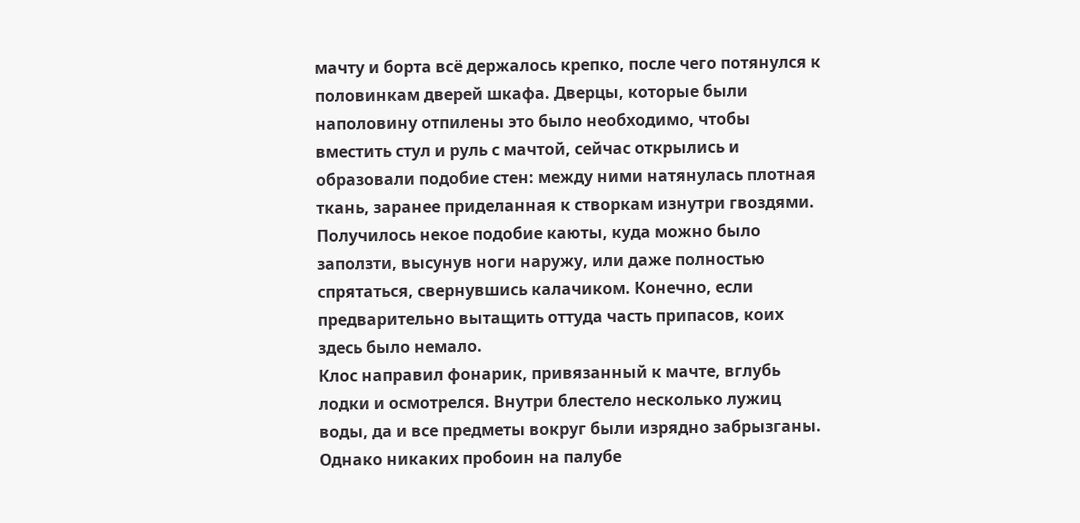мачту и борта всё держалось крепко, после чего потянулся к половинкам дверей шкафа. Дверцы, которые были наполовину отпилены это было необходимо, чтобы вместить стул и руль с мачтой, сейчас открылись и образовали подобие стен: между ними натянулась плотная ткань, заранее приделанная к створкам изнутри гвоздями. Получилось некое подобие каюты, куда можно было заползти, высунув ноги наружу, или даже полностью спрятаться, свернувшись калачиком. Конечно, если предварительно вытащить оттуда часть припасов, коих здесь было немало.
Клос направил фонарик, привязанный к мачте, вглубь лодки и осмотрелся. Внутри блестело несколько лужиц воды, да и все предметы вокруг были изрядно забрызганы. Однако никаких пробоин на палубе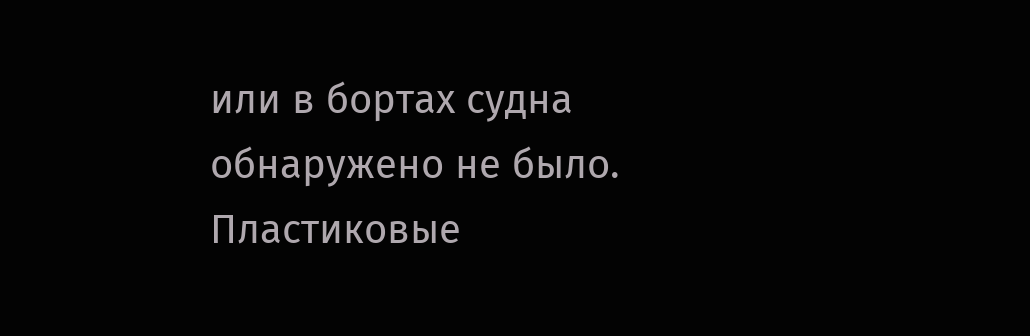или в бортах судна обнаружено не было. Пластиковые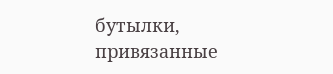бутылки, привязанные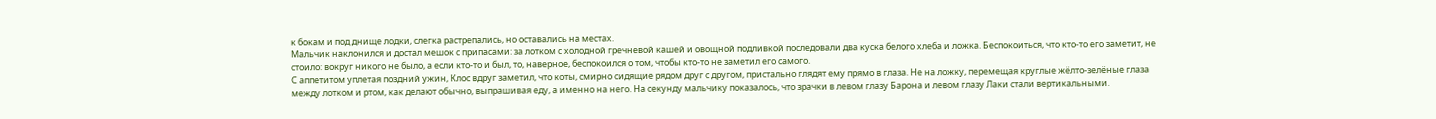к бокам и под днище лодки, слегка растрепались, но оставались на местах.
Мальчик наклонился и достал мешок с припасами: за лотком с холодной гречневой кашей и овощной подливкой последовали два куска белого хлеба и ложка. Беспокоиться, что кто-то его заметит, не стоило: вокруг никого не было, а если кто-то и был, то, наверное, беспокоился о том, чтобы кто-то не заметил его самого.
С аппетитом уплетая поздний ужин, Клос вдруг заметил, что коты, смирно сидящие рядом друг с другом, пристально глядят ему прямо в глаза. Не на ложку, перемещая круглые жёлто-зелёные глаза между лотком и ртом, как делают обычно, выпрашивая еду, а именно на него. На секунду мальчику показалось, что зрачки в левом глазу Барона и левом глазу Лаки стали вертикальными.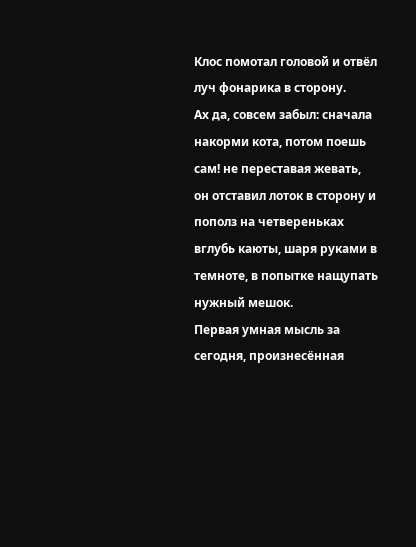Клос помотал головой и отвёл луч фонарика в сторону.
Ах да, совсем забыл: сначала накорми кота, потом поешь сам! не переставая жевать, он отставил лоток в сторону и пополз на четвереньках вглубь каюты, шаря руками в темноте, в попытке нащупать нужный мешок.
Первая умная мысль за сегодня, произнесённая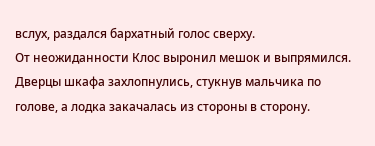вслух, раздался бархатный голос сверху.
От неожиданности Клос выронил мешок и выпрямился. Дверцы шкафа захлопнулись, стукнув мальчика по голове, а лодка закачалась из стороны в сторону.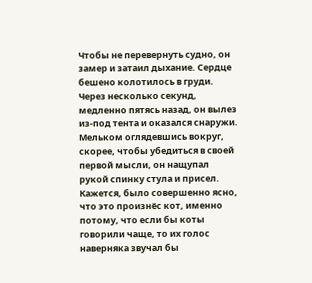Чтобы не перевернуть судно, он замер и затаил дыхание. Сердце бешено колотилось в груди. Через несколько секунд, медленно пятясь назад, он вылез из-под тента и оказался снаружи. Мельком оглядевшись вокруг, скорее, чтобы убедиться в своей первой мысли, он нащупал рукой спинку стула и присел. Кажется, было совершенно ясно, что это произнёс кот, именно потому, что если бы коты говорили чаще, то их голос наверняка звучал бы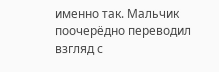именно так. Мальчик поочерёдно переводил взгляд с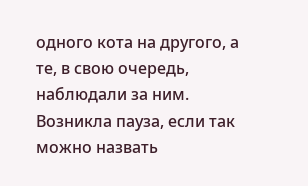одного кота на другого, а те, в свою очередь, наблюдали за ним. Возникла пауза, если так можно назвать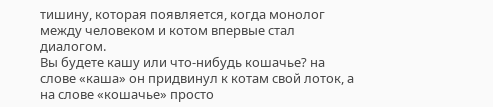тишину, которая появляется, когда монолог между человеком и котом впервые стал диалогом.
Вы будете кашу или что-нибудь кошачье? на слове «каша» он придвинул к котам свой лоток, а на слове «кошачье» просто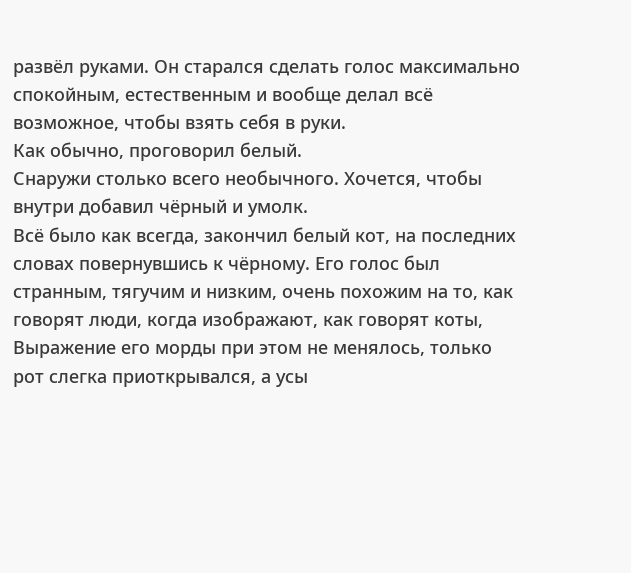развёл руками. Он старался сделать голос максимально спокойным, естественным и вообще делал всё возможное, чтобы взять себя в руки.
Как обычно, проговорил белый.
Снаружи столько всего необычного. Хочется, чтобы внутри добавил чёрный и умолк.
Всё было как всегда, закончил белый кот, на последних словах повернувшись к чёрному. Его голос был странным, тягучим и низким, очень похожим на то, как говорят люди, когда изображают, как говорят коты, Выражение его морды при этом не менялось, только рот слегка приоткрывался, а усы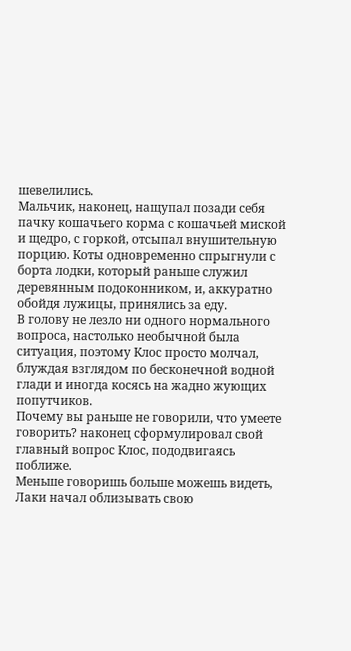шевелились.
Мальчик, наконец, нащупал позади себя пачку кошачьего корма с кошачьей миской и щедро, с горкой, отсыпал внушительную порцию. Коты одновременно спрыгнули с борта лодки, который раньше служил деревянным подоконником, и, аккуратно обойдя лужицы, принялись за еду.
В голову не лезло ни одного нормального вопроса, настолько необычной была ситуация, поэтому Клос просто молчал, блуждая взглядом по бесконечной водной глади и иногда косясь на жадно жующих попутчиков.
Почему вы раньше не говорили, что умеете говорить? наконец сформулировал свой главный вопрос Клос, пододвигаясь поближе.
Меньше говоришь больше можешь видеть, Лаки начал облизывать свою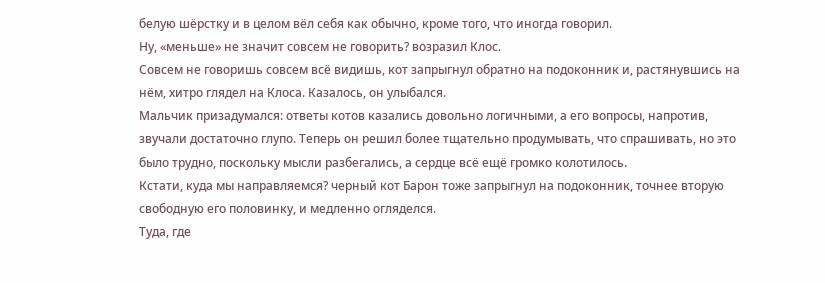белую шёрстку и в целом вёл себя как обычно, кроме того, что иногда говорил.
Ну, «меньше» не значит совсем не говорить? возразил Клос.
Совсем не говоришь совсем всё видишь, кот запрыгнул обратно на подоконник и, растянувшись на нём, хитро глядел на Клоса. Казалось, он улыбался.
Мальчик призадумался: ответы котов казались довольно логичными, а его вопросы, напротив, звучали достаточно глупо. Теперь он решил более тщательно продумывать, что спрашивать, но это было трудно, поскольку мысли разбегались, а сердце всё ещё громко колотилось.
Кстати, куда мы направляемся? черный кот Барон тоже запрыгнул на подоконник, точнее вторую свободную его половинку, и медленно огляделся.
Туда, где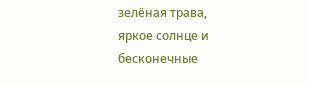зелёная трава, яркое солнце и бесконечные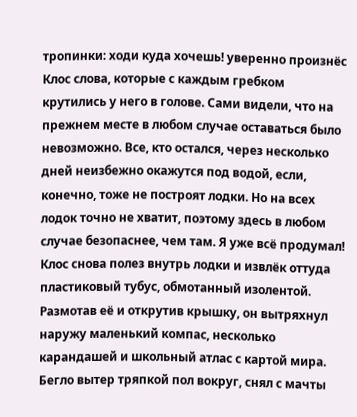тропинки: ходи куда хочешь! уверенно произнёс Клос слова, которые с каждым гребком крутились у него в голове. Сами видели, что на прежнем месте в любом случае оставаться было невозможно. Все, кто остался, через несколько дней неизбежно окажутся под водой, если, конечно, тоже не построят лодки. Но на всех лодок точно не хватит, поэтому здесь в любом случае безопаснее, чем там. Я уже всё продумал! Клос снова полез внутрь лодки и извлёк оттуда пластиковый тубус, обмотанный изолентой.
Размотав её и открутив крышку, он вытряхнул наружу маленький компас, несколько карандашей и школьный атлас с картой мира. Бегло вытер тряпкой пол вокруг, снял с мачты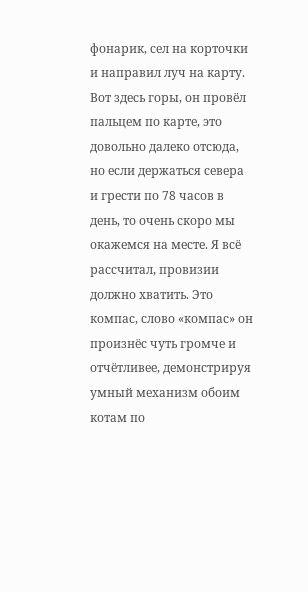фонарик, сел на корточки и направил луч на карту.
Вот здесь горы, он провёл пальцем по карте, это довольно далеко отсюда, но если держаться севера и грести по 78 часов в день, то очень скоро мы окажемся на месте. Я всё рассчитал, провизии должно хватить. Это компас, слово «компас» он произнёс чуть громче и отчётливее, демонстрируя умный механизм обоим котам по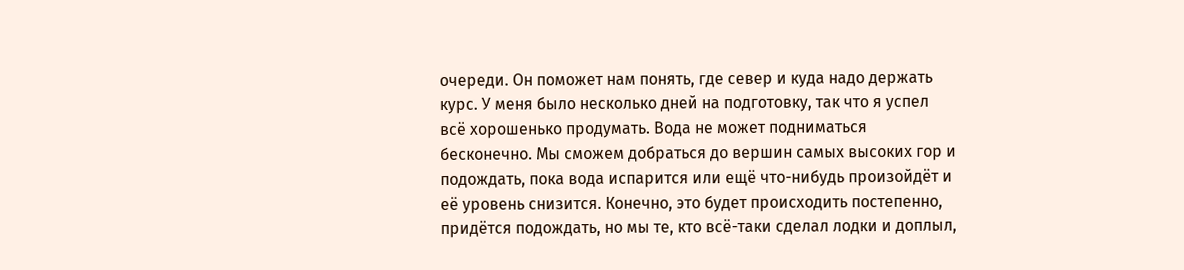очереди. Он поможет нам понять, где север и куда надо держать курс. У меня было несколько дней на подготовку, так что я успел всё хорошенько продумать. Вода не может подниматься бесконечно. Мы сможем добраться до вершин самых высоких гор и подождать, пока вода испарится или ещё что-нибудь произойдёт и её уровень снизится. Конечно, это будет происходить постепенно, придётся подождать, но мы те, кто всё-таки сделал лодки и доплыл,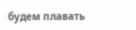будем плавать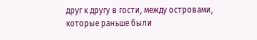друг к другу в гости, между островами, которые раньше были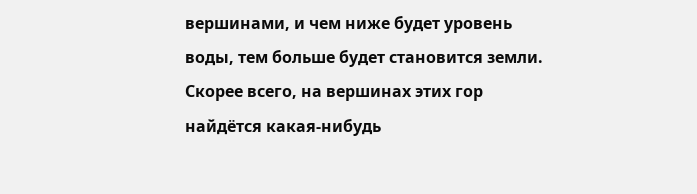вершинами, и чем ниже будет уровень воды, тем больше будет становится земли. Скорее всего, на вершинах этих гор найдётся какая-нибудь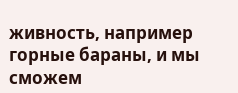живность, например горные бараны, и мы сможем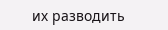их разводить